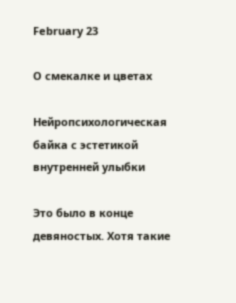February 23

О смекалке и цветах

Нейропсихологическая байка с эстетикой внутренней улыбки

Это было в конце девяностых. Хотя такие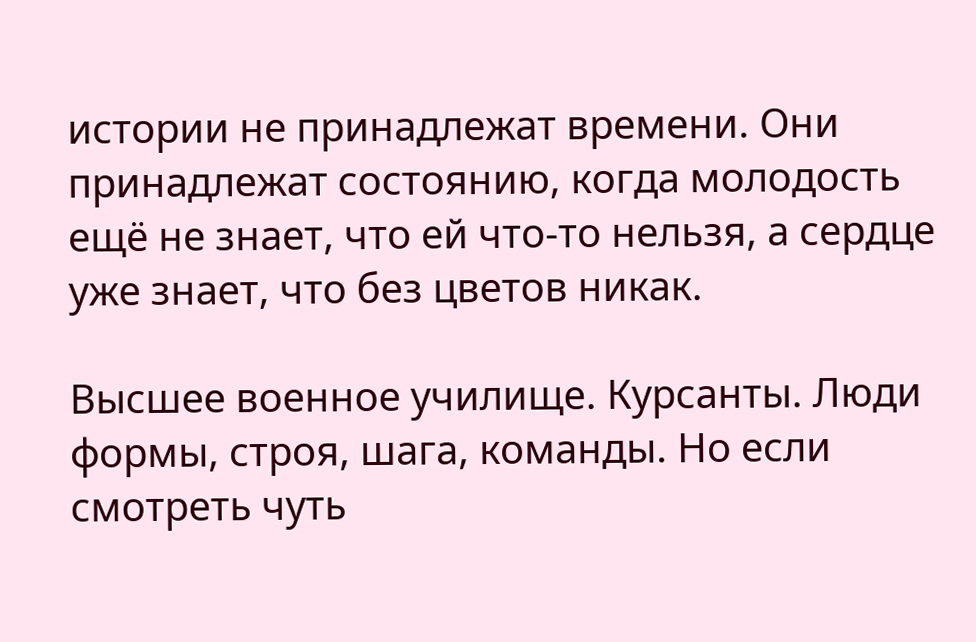истории не принадлежат времени. Они принадлежат состоянию, когда молодость ещё не знает, что ей что-то нельзя, а сердце уже знает, что без цветов никак.

Высшее военное училище. Курсанты. Люди формы, строя, шага, команды. Но если смотреть чуть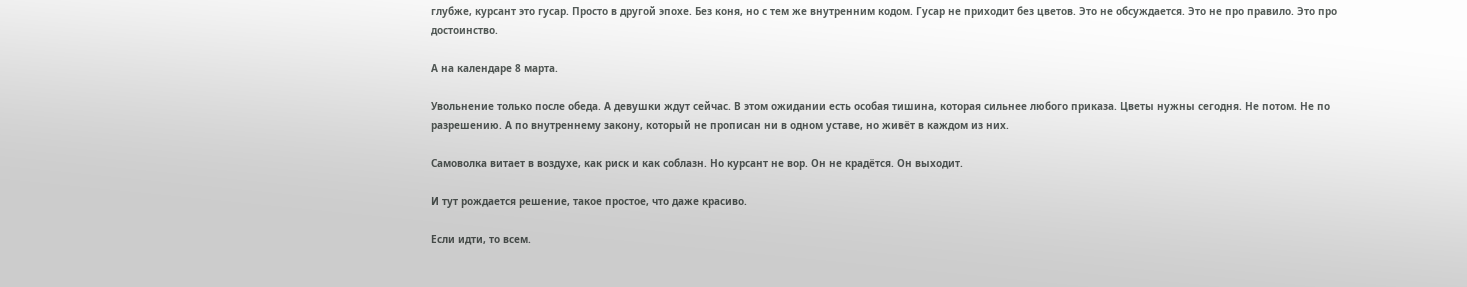глубже, курсант это гусар. Просто в другой эпохе. Без коня, но с тем же внутренним кодом. Гусар не приходит без цветов. Это не обсуждается. Это не про правило. Это про достоинство.

А на календаре 8 марта.

Увольнение только после обеда. А девушки ждут сейчас. В этом ожидании есть особая тишина, которая сильнее любого приказа. Цветы нужны сегодня. Не потом. Не по разрешению. А по внутреннему закону, который не прописан ни в одном уставе, но живёт в каждом из них.

Самоволка витает в воздухе, как риск и как соблазн. Но курсант не вор. Он не крадётся. Он выходит.

И тут рождается решение, такое простое, что даже красиво.

Если идти, то всем.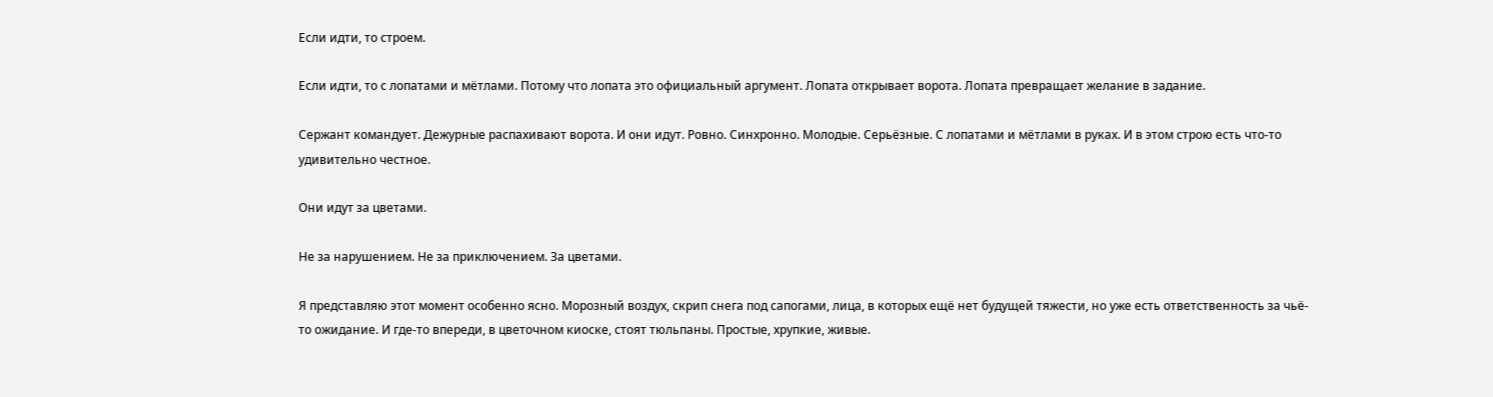Если идти, то строем.

Если идти, то с лопатами и мётлами. Потому что лопата это официальный аргумент. Лопата открывает ворота. Лопата превращает желание в задание.

Сержант командует. Дежурные распахивают ворота. И они идут. Ровно. Синхронно. Молодые. Серьёзные. С лопатами и мётлами в руках. И в этом строю есть что-то удивительно честное.

Они идут за цветами.

Не за нарушением. Не за приключением. За цветами.

Я представляю этот момент особенно ясно. Морозный воздух, скрип снега под сапогами, лица, в которых ещё нет будущей тяжести, но уже есть ответственность за чьё-то ожидание. И где-то впереди, в цветочном киоске, стоят тюльпаны. Простые, хрупкие, живые.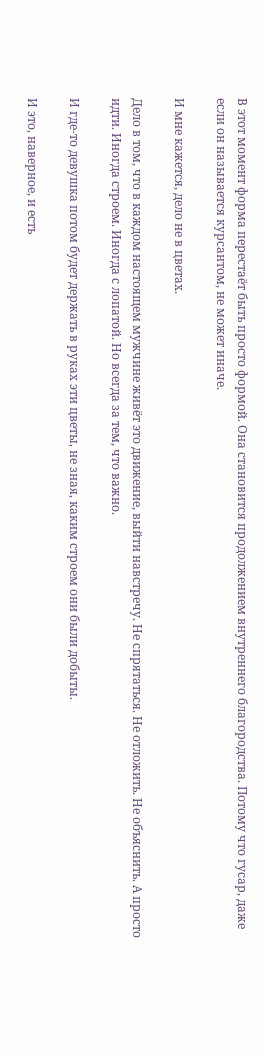В этот момент форма перестаёт быть просто формой. Она становится продолжением внутреннего благородства. Потому что гусар, даже если он называется курсантом, не может иначе.

И мне кажется, дело не в цветах.

Дело в том, что в каждом настоящем мужчине живёт это движение, выйти навстречу. Не спрятаться. Не отложить. Не объяснить. А просто идти. Иногда строем. Иногда с лопатой. Но всегда за тем, что важно.

И где-то девушка потом будет держать в руках эти цветы, не зная, каким строем они были добыты.

И это, наверное, и есть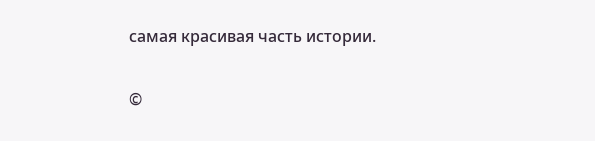самая красивая часть истории.

©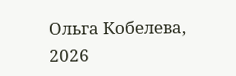Ольга Кобелева, 2026